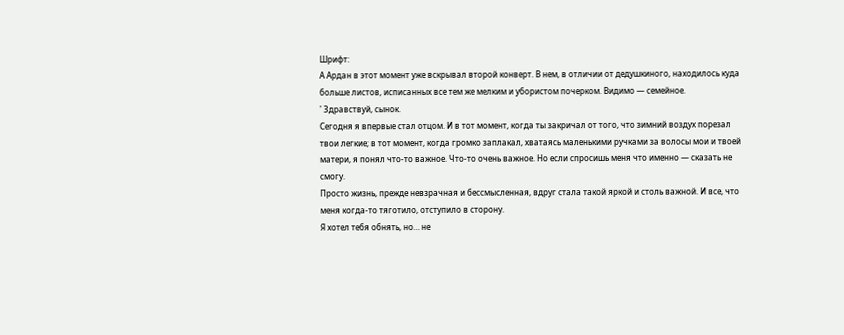Шрифт:
А Ардан в этот момент уже вскрывал второй конверт. В нем, в отличии от дедушкиного, находилось куда больше листов, исписанных все тем же мелким и убористом почерком. Видимо — семейное.
' Здравствуй, сынок.
Сегодня я впервые стал отцом. И в тот момент, когда ты закричал от того, что зимний воздух порезал твои легкие; в тот момент, когда громко заплакал, хватаясь маленькими ручками за волосы мои и твоей матери, я понял что-то важное. Что-то очень важное. Но если спросишь меня что именно — сказать не смогу.
Просто жизнь, прежде невзрачная и бессмысленная, вдруг стала такой яркой и столь важной. И все, что меня когда-то тяготило, отступило в сторону.
Я хотел тебя обнять, но… не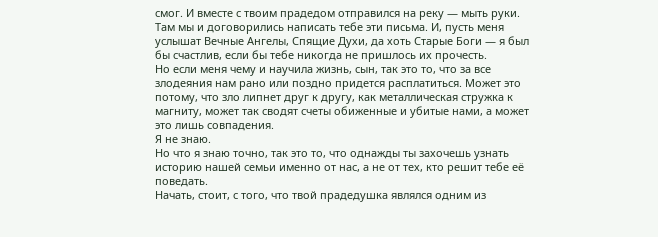смог. И вместе с твоим прадедом отправился на реку — мыть руки. Там мы и договорились написать тебе эти письма. И, пусть меня услышат Вечные Ангелы, Спящие Духи, да хоть Старые Боги — я был бы счастлив, если бы тебе никогда не пришлось их прочесть.
Но если меня чему и научила жизнь, сын, так это то, что за все злодеяния нам рано или поздно придется расплатиться. Может это потому, что зло липнет друг к другу, как металлическая стружка к магниту, может так сводят счеты обиженные и убитые нами, а может это лишь совпадения.
Я не знаю.
Но что я знаю точно, так это то, что однажды ты захочешь узнать историю нашей семьи именно от нас, а не от тех, кто решит тебе её поведать.
Начать, стоит, с того, что твой прадедушка являлся одним из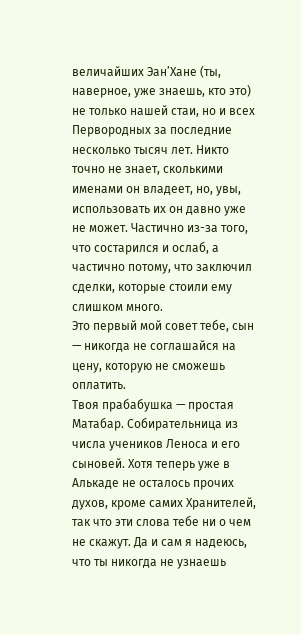величайших Эан’Хане (ты, наверное, уже знаешь, кто это) не только нашей стаи, но и всех Первородных за последние несколько тысяч лет. Никто точно не знает, сколькими именами он владеет, но, увы, использовать их он давно уже не может. Частично из-за того, что состарился и ослаб, а частично потому, что заключил сделки, которые стоили ему слишком много.
Это первый мой совет тебе, сын — никогда не соглашайся на цену, которую не сможешь оплатить.
Твоя прабабушка — простая Матабар. Собирательница из числа учеников Леноса и его сыновей. Хотя теперь уже в Алькаде не осталось прочих духов, кроме самих Хранителей, так что эти слова тебе ни о чем не скажут. Да и сам я надеюсь, что ты никогда не узнаешь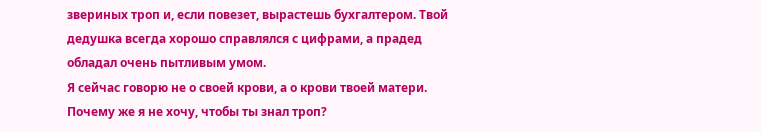звериных троп и, если повезет, вырастешь бухгалтером. Твой дедушка всегда хорошо справлялся с цифрами, а прадед обладал очень пытливым умом.
Я сейчас говорю не о своей крови, а о крови твоей матери.
Почему же я не хочу, чтобы ты знал троп?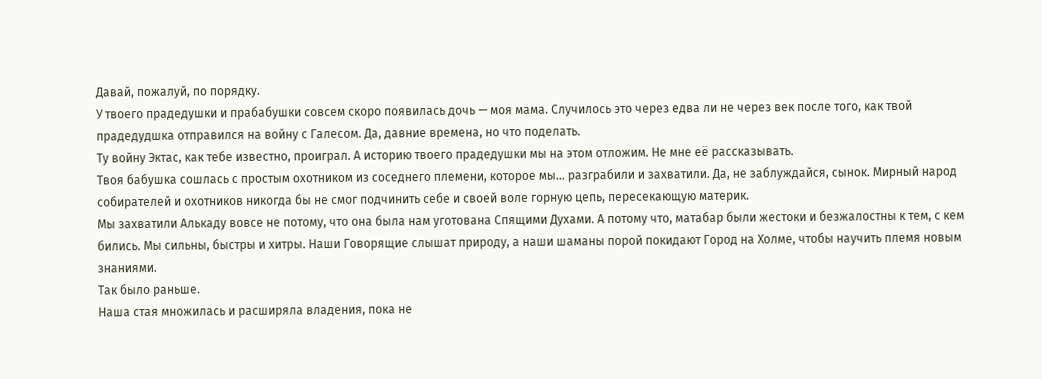Давай, пожалуй, по порядку.
У твоего прадедушки и прабабушки совсем скоро появилась дочь — моя мама. Случилось это через едва ли не через век после того, как твой прадедудшка отправился на войну с Галесом. Да, давние времена, но что поделать.
Ту войну Эктас, как тебе известно, проиграл. А историю твоего прадедушки мы на этом отложим. Не мне её рассказывать.
Твоя бабушка сошлась с простым охотником из соседнего племени, которое мы… разграбили и захватили. Да, не заблуждайся, сынок. Мирный народ собирателей и охотников никогда бы не смог подчинить себе и своей воле горную цепь, пересекающую материк.
Мы захватили Алькаду вовсе не потому, что она была нам уготована Спящими Духами. А потому что, матабар были жестоки и безжалостны к тем, с кем бились. Мы сильны, быстры и хитры. Наши Говорящие слышат природу, а наши шаманы порой покидают Город на Холме, чтобы научить племя новым знаниями.
Так было раньше.
Наша стая множилась и расширяла владения, пока не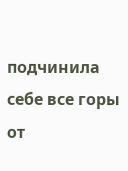подчинила себе все горы от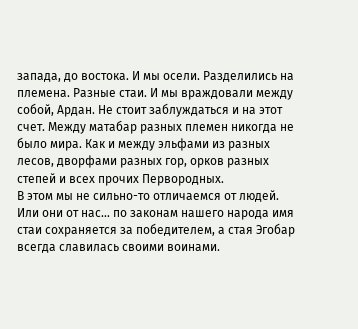запада, до востока. И мы осели. Разделились на племена. Разные стаи. И мы враждовали между собой, Ардан. Не стоит заблуждаться и на этот счет. Между матабар разных племен никогда не было мира. Как и между эльфами из разных лесов, дворфами разных гор, орков разных степей и всех прочих Первородных.
В этом мы не сильно-то отличаемся от людей. Или они от нас… по законам нашего народа имя стаи сохраняется за победителем, а стая Эгобар всегда славилась своими воинами.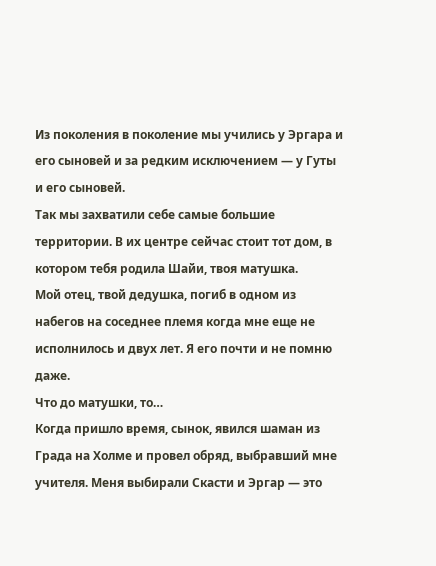Из поколения в поколение мы учились у Эргара и его сыновей и за редким исключением — у Гуты и его сыновей.
Так мы захватили себе самые большие территории. В их центре сейчас стоит тот дом, в котором тебя родила Шайи, твоя матушка.
Мой отец, твой дедушка, погиб в одном из набегов на соседнее племя когда мне еще не исполнилось и двух лет. Я его почти и не помню даже.
Что до матушки, то…
Когда пришло время, сынок, явился шаман из Града на Холме и провел обряд, выбравший мне учителя. Меня выбирали Скасти и Эргар — это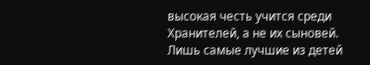высокая честь учится среди Хранителей, а не их сыновей. Лишь самые лучшие из детей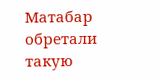Матабар обретали такую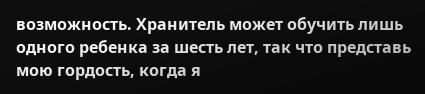возможность. Хранитель может обучить лишь одного ребенка за шесть лет, так что представь мою гордость, когда я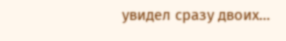увидел сразу двоих…